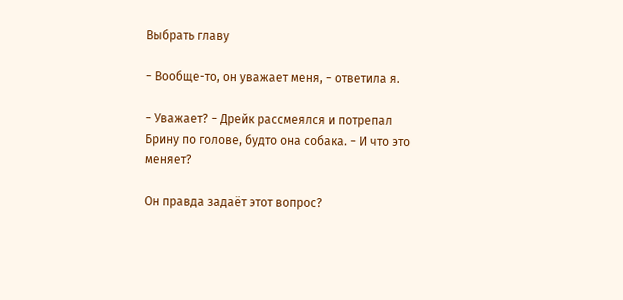Выбрать главу

− Вообще-то, он уважает меня, − ответила я.

− Уважает? − Дрейк рассмеялся и потрепал Брину по голове, будто она собака. − И что это меняет?

Он правда задаёт этот вопрос?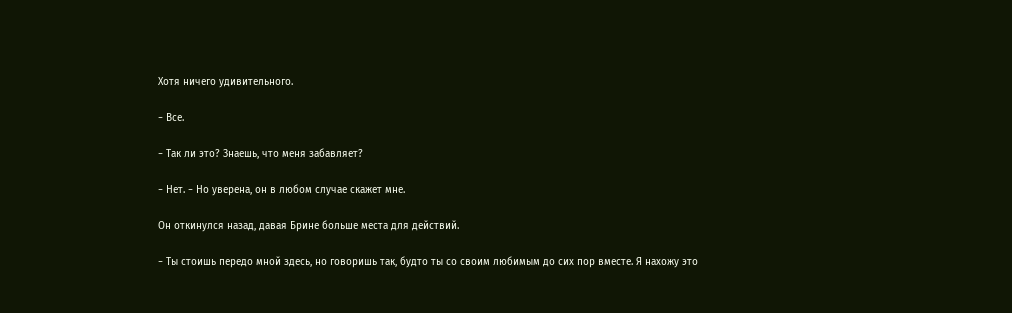Хотя ничего удивительного.

− Все.

− Так ли это? Знаешь, что меня забавляет?

− Нет. − Но уверена, он в любом случае скажет мне.

Он откинулся назад, давая Брине больше места для действий.

− Ты стоишь передо мной здесь, но говоришь так, будто ты со своим любимым до сих пор вместе. Я нахожу это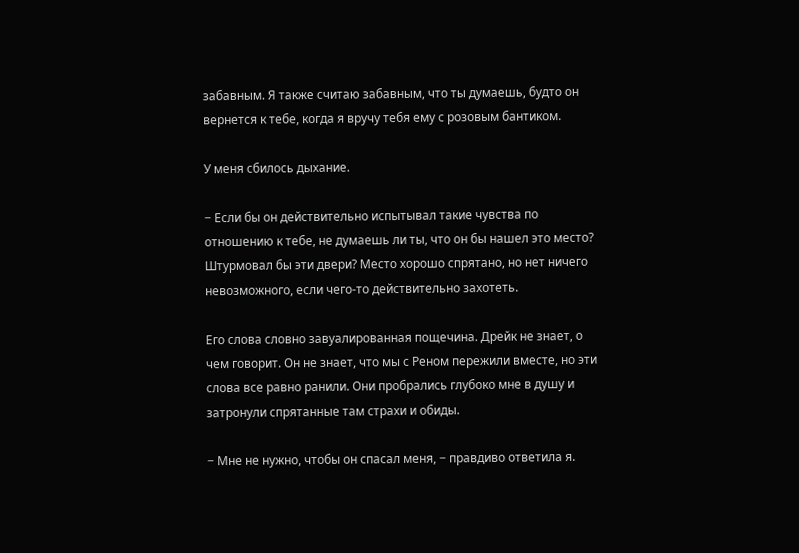забавным. Я также считаю забавным, что ты думаешь, будто он вернется к тебе, когда я вручу тебя ему с розовым бантиком.

У меня сбилось дыхание.

− Если бы он действительно испытывал такие чувства по отношению к тебе, не думаешь ли ты, что он бы нашел это место? Штурмовал бы эти двери? Место хорошо спрятано, но нет ничего невозможного, если чего-то действительно захотеть.

Его слова словно завуалированная пощечина. Дрейк не знает, о чем говорит. Он не знает, что мы с Реном пережили вместе, но эти слова все равно ранили. Они пробрались глубоко мне в душу и затронули спрятанные там страхи и обиды.

− Мне не нужно, чтобы он спасал меня, − правдиво ответила я.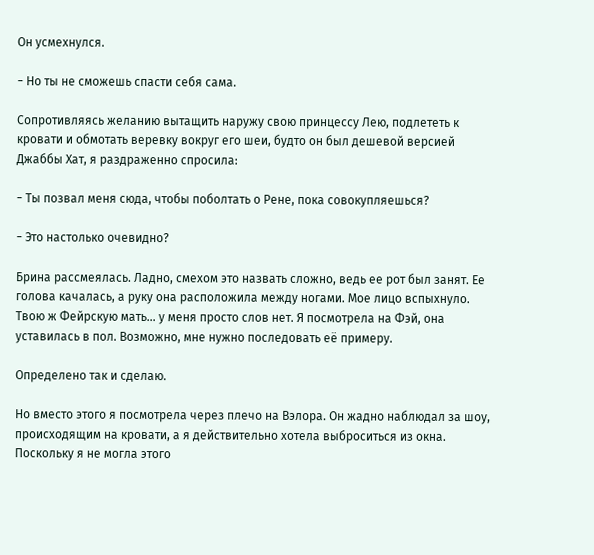Он усмехнулся.

− Но ты не сможешь спасти себя сама.

Сопротивляясь желанию вытащить наружу свою принцессу Лею, подлететь к кровати и обмотать веревку вокруг его шеи, будто он был дешевой версией Джаббы Хат, я раздраженно спросила:

− Ты позвал меня сюда, чтобы поболтать о Рене, пока совокупляешься?

− Это настолько очевидно?

Брина рассмеялась. Ладно, смехом это назвать сложно, ведь ее рот был занят. Ее голова качалась, а руку она расположила между ногами. Мое лицо вспыхнуло. Твою ж Фейрскую мать… у меня просто слов нет. Я посмотрела на Фэй, она уставилась в пол. Возможно, мне нужно последовать её примеру.

Определено так и сделаю.

Но вместо этого я посмотрела через плечо на Вэлора. Он жадно наблюдал за шоу, происходящим на кровати, а я действительно хотела выброситься из окна. Поскольку я не могла этого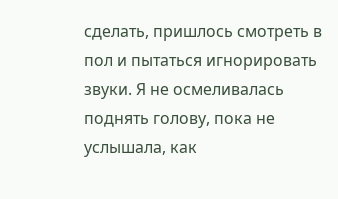сделать, пришлось смотреть в пол и пытаться игнорировать звуки. Я не осмеливалась поднять голову, пока не услышала, как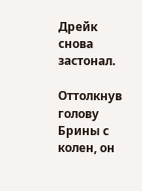Дрейк снова застонал.

Оттолкнув голову Брины с колен, он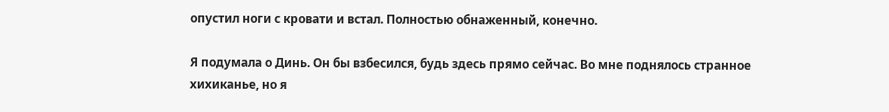опустил ноги с кровати и встал. Полностью обнаженный, конечно.

Я подумала о Динь. Он бы взбесился, будь здесь прямо сейчас. Во мне поднялось странное хихиканье, но я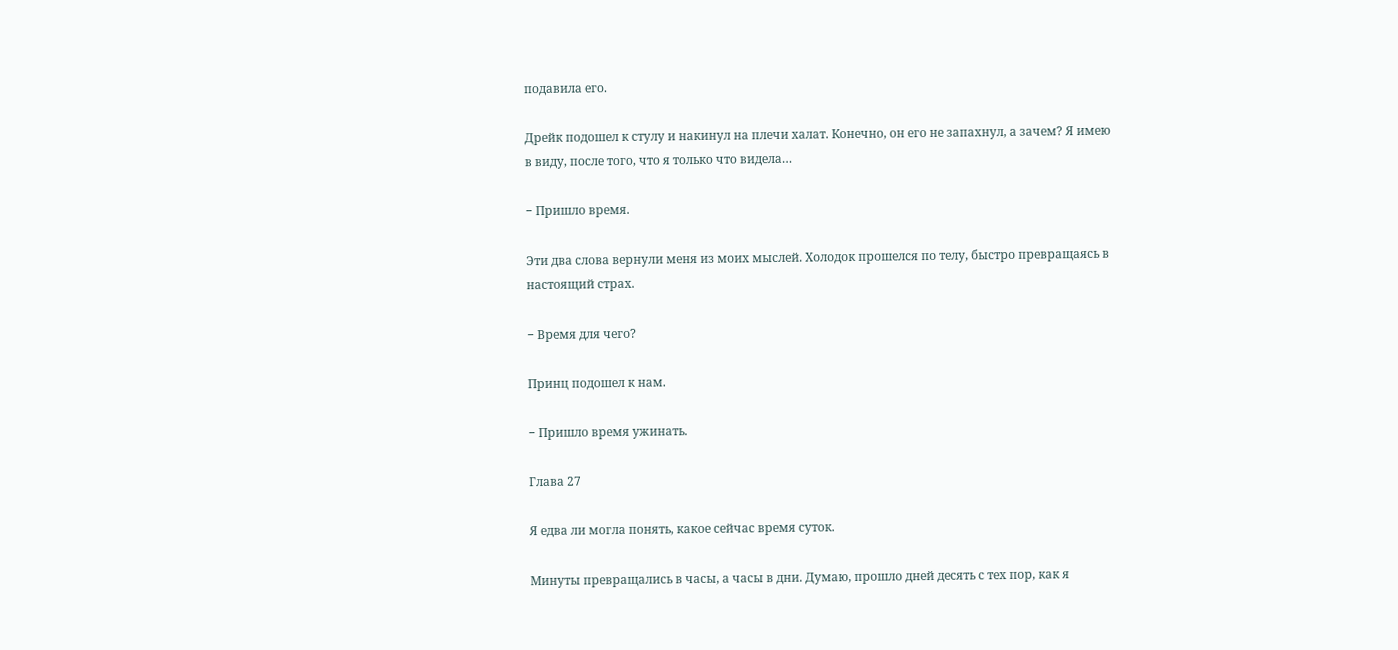подавила его.

Дрейк подошел к стулу и накинул на плечи халат. Конечно, он его не запахнул, а зачем? Я имею в виду, после того, что я только что видела…

− Пришло время.

Эти два слова вернули меня из моих мыслей. Холодок прошелся по телу, быстро превращаясь в настоящий страх.

− Время для чего?

Принц подошел к нам.

− Пришло время ужинать.

Глава 27

Я едва ли могла понять, какое сейчас время суток.

Минуты превращались в часы, а часы в дни. Думаю, прошло дней десять с тех пор, как я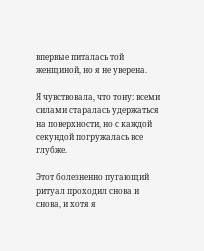впервые питалась той женщиной, но я не уверена.

Я чувствовала, что тону: всеми силами старалась удержаться на поверхности, но с каждой секундой погружалась все глубже.

Этот болезненно пугающий ритуал проходил снова и снова, и хотя я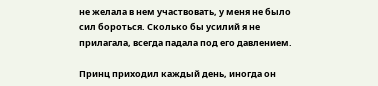не желала в нем участвовать, у меня не было сил бороться. Сколько бы усилий я не прилагала, всегда падала под его давлением.

Принц приходил каждый день, иногда он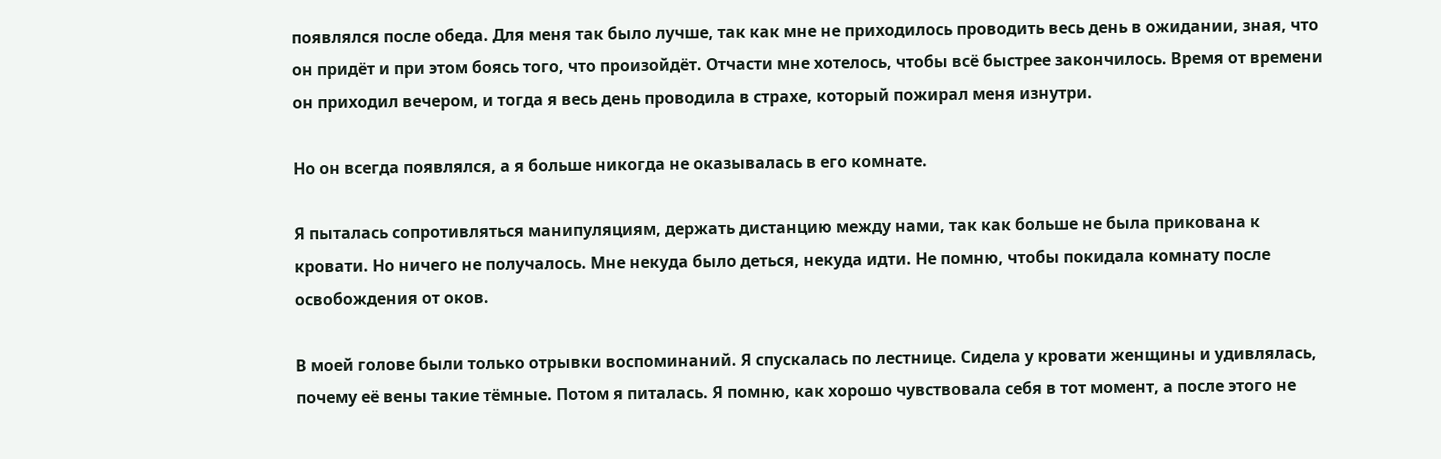появлялся после обеда. Для меня так было лучше, так как мне не приходилось проводить весь день в ожидании, зная, что он придёт и при этом боясь того, что произойдёт. Отчасти мне хотелось, чтобы всё быстрее закончилось. Время от времени он приходил вечером, и тогда я весь день проводила в страхе, который пожирал меня изнутри.

Но он всегда появлялся, а я больше никогда не оказывалась в его комнате.

Я пыталась сопротивляться манипуляциям, держать дистанцию между нами, так как больше не была прикована к кровати. Но ничего не получалось. Мне некуда было деться, некуда идти. Не помню, чтобы покидала комнату после освобождения от оков.

В моей голове были только отрывки воспоминаний. Я спускалась по лестнице. Сидела у кровати женщины и удивлялась, почему её вены такие тёмные. Потом я питалась. Я помню, как хорошо чувствовала себя в тот момент, а после этого не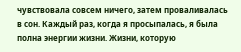чувствовала совсем ничего, затем проваливалась в сон. Каждый раз, когда я просыпалась, я была полна энергии жизни. Жизни, которую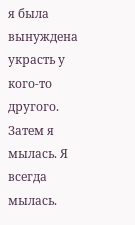я была вынуждена украсть у кого-то другого. Затем я мылась. Я всегда мылась.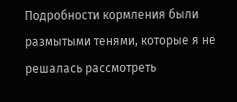Подробности кормления были размытыми тенями, которые я не решалась рассмотреть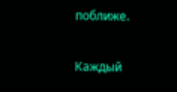поближе.

Каждый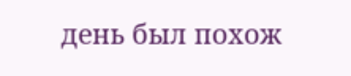день был похож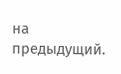на предыдущий.